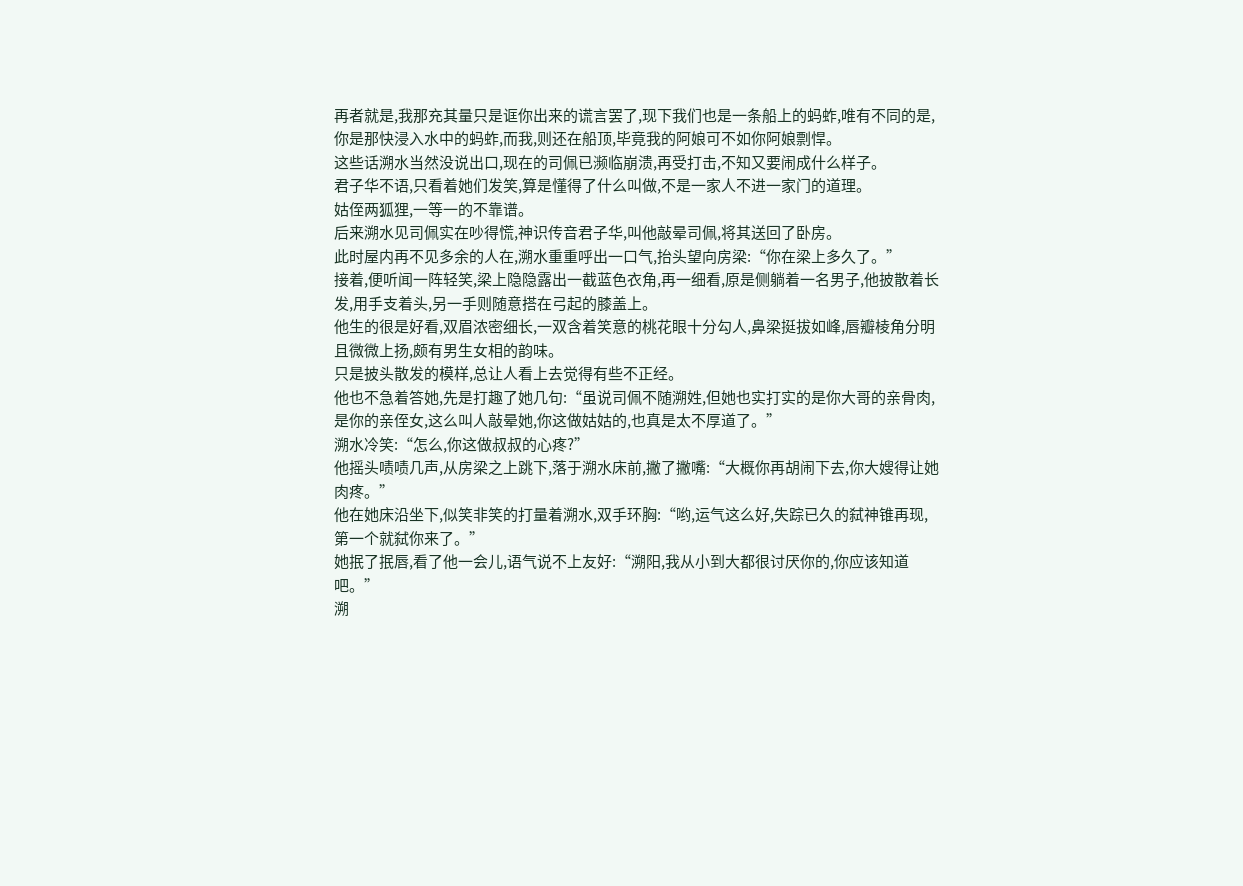再者就是,我那充其量只是诓你出来的谎言罢了,现下我们也是一条船上的蚂蚱,唯有不同的是,你是那快浸入水中的蚂蚱,而我,则还在船顶,毕竟我的阿娘可不如你阿娘剽悍。
这些话溯水当然没说出口,现在的司佩已濒临崩溃,再受打击,不知又要闹成什么样子。
君子华不语,只看着她们发笑,算是懂得了什么叫做,不是一家人不进一家门的道理。
姑侄两狐狸,一等一的不靠谱。
后来溯水见司佩实在吵得慌,神识传音君子华,叫他敲晕司佩,将其送回了卧房。
此时屋内再不见多余的人在,溯水重重呼出一口气,抬头望向房梁:“你在梁上多久了。”
接着,便听闻一阵轻笑,梁上隐隐露出一截蓝色衣角,再一细看,原是侧躺着一名男子,他披散着长发,用手支着头,另一手则随意搭在弓起的膝盖上。
他生的很是好看,双眉浓密细长,一双含着笑意的桃花眼十分勾人,鼻梁挺拔如峰,唇瓣棱角分明且微微上扬,颇有男生女相的韵味。
只是披头散发的模样,总让人看上去觉得有些不正经。
他也不急着答她,先是打趣了她几句:“虽说司佩不随溯姓,但她也实打实的是你大哥的亲骨肉,是你的亲侄女,这么叫人敲晕她,你这做姑姑的,也真是太不厚道了。”
溯水冷笑:“怎么,你这做叔叔的心疼?”
他摇头啧啧几声,从房梁之上跳下,落于溯水床前,撇了撇嘴:“大概你再胡闹下去,你大嫂得让她肉疼。”
他在她床沿坐下,似笑非笑的打量着溯水,双手环胸:“哟,运气这么好,失踪已久的弑神锥再现,第一个就弑你来了。”
她抿了抿唇,看了他一会儿,语气说不上友好:“溯阳,我从小到大都很讨厌你的,你应该知道吧。”
溯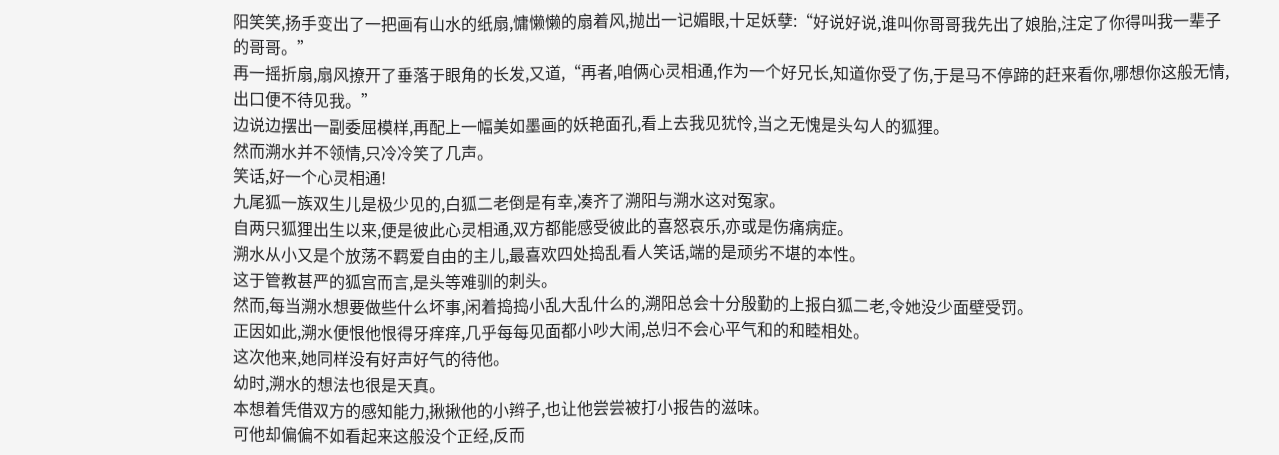阳笑笑,扬手变出了一把画有山水的纸扇,慵懒懒的扇着风,抛出一记媚眼,十足妖孽:“好说好说,谁叫你哥哥我先出了娘胎,注定了你得叫我一辈子的哥哥。”
再一摇折扇,扇风撩开了垂落于眼角的长发,又道,“再者,咱俩心灵相通,作为一个好兄长,知道你受了伤,于是马不停蹄的赶来看你,哪想你这般无情,出口便不待见我。”
边说边摆出一副委屈模样,再配上一幅美如墨画的妖艳面孔,看上去我见犹怜,当之无愧是头勾人的狐狸。
然而溯水并不领情,只冷冷笑了几声。
笑话,好一个心灵相通!
九尾狐一族双生儿是极少见的,白狐二老倒是有幸,凑齐了溯阳与溯水这对冤家。
自两只狐狸出生以来,便是彼此心灵相通,双方都能感受彼此的喜怒哀乐,亦或是伤痛病症。
溯水从小又是个放荡不羁爱自由的主儿,最喜欢四处捣乱看人笑话,端的是顽劣不堪的本性。
这于管教甚严的狐宫而言,是头等难驯的刺头。
然而,每当溯水想要做些什么坏事,闲着捣捣小乱大乱什么的,溯阳总会十分殷勤的上报白狐二老,令她没少面壁受罚。
正因如此,溯水便恨他恨得牙痒痒,几乎每每见面都小吵大闹,总归不会心平气和的和睦相处。
这次他来,她同样没有好声好气的待他。
幼时,溯水的想法也很是天真。
本想着凭借双方的感知能力,揪揪他的小辫子,也让他尝尝被打小报告的滋味。
可他却偏偏不如看起来这般没个正经,反而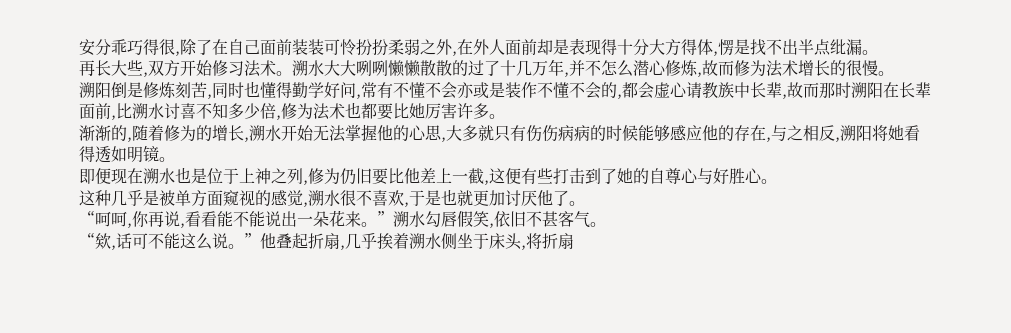安分乖巧得很,除了在自己面前装装可怜扮扮柔弱之外,在外人面前却是表现得十分大方得体,愣是找不出半点纰漏。
再长大些,双方开始修习法术。溯水大大咧咧懒懒散散的过了十几万年,并不怎么潜心修炼,故而修为法术增长的很慢。
溯阳倒是修炼刻苦,同时也懂得勤学好问,常有不懂不会亦或是装作不懂不会的,都会虚心请教族中长辈,故而那时溯阳在长辈面前,比溯水讨喜不知多少倍,修为法术也都要比她厉害许多。
渐渐的,随着修为的增长,溯水开始无法掌握他的心思,大多就只有伤伤病病的时候能够感应他的存在,与之相反,溯阳将她看得透如明镜。
即便现在溯水也是位于上神之列,修为仍旧要比他差上一截,这便有些打击到了她的自尊心与好胜心。
这种几乎是被单方面窥视的感觉,溯水很不喜欢,于是也就更加讨厌他了。
“呵呵,你再说,看看能不能说出一朵花来。”溯水勾唇假笑,依旧不甚客气。
“欸,话可不能这么说。”他叠起折扇,几乎挨着溯水侧坐于床头,将折扇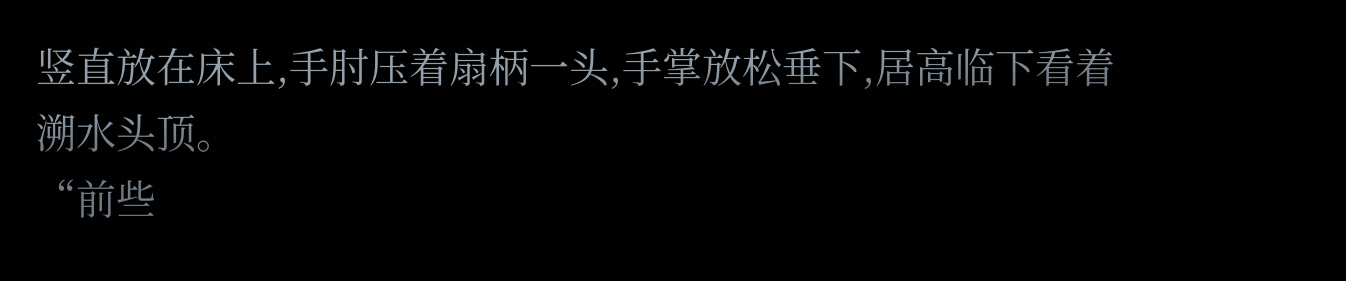竖直放在床上,手肘压着扇柄一头,手掌放松垂下,居高临下看着溯水头顶。
“前些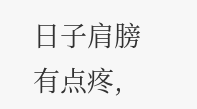日子肩膀有点疼,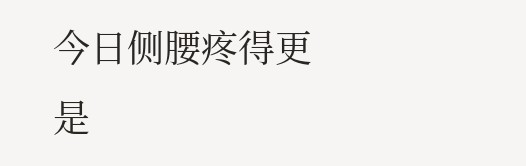今日侧腰疼得更是